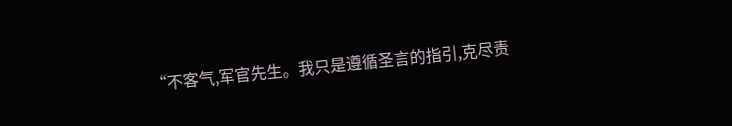“不客气,军官先生。我只是遵循圣言的指引,克尽责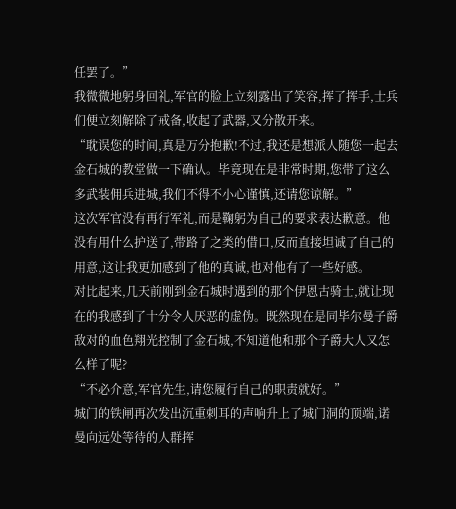任罢了。”
我微微地躬身回礼,军官的脸上立刻露出了笑容,挥了挥手,士兵们便立刻解除了戒备,收起了武器,又分散开来。
“耽误您的时间,真是万分抱歉!不过,我还是想派人随您一起去金石城的教堂做一下确认。毕竟现在是非常时期,您带了这么多武装佣兵进城,我们不得不小心谨慎,还请您谅解。”
这次军官没有再行军礼,而是鞠躬为自己的要求表达歉意。他没有用什么护送了,带路了之类的借口,反而直接坦诚了自己的用意,这让我更加感到了他的真诚,也对他有了一些好感。
对比起来,几天前刚到金石城时遇到的那个伊恩古骑士,就让现在的我感到了十分令人厌恶的虚伪。既然现在是同毕尔曼子爵敌对的血色翔光控制了金石城,不知道他和那个子爵大人又怎么样了呢?
“不必介意,军官先生,请您履行自己的职责就好。”
城门的铁闸再次发出沉重刺耳的声响升上了城门洞的顶端,诺曼向远处等待的人群挥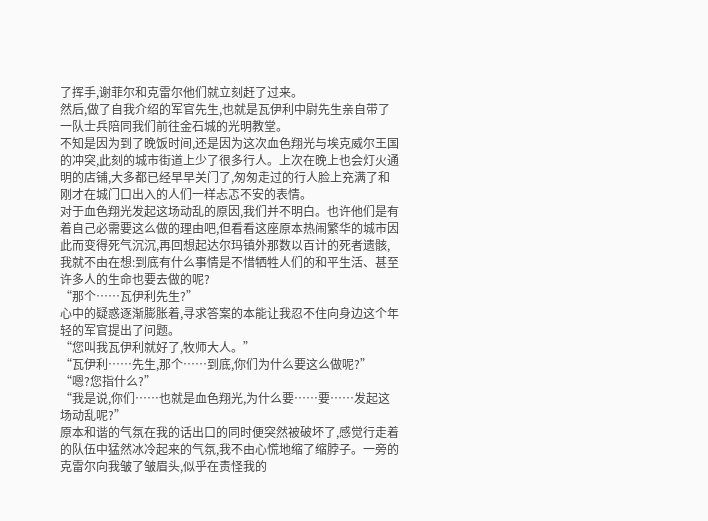了挥手,谢菲尔和克雷尔他们就立刻赶了过来。
然后,做了自我介绍的军官先生,也就是瓦伊利中尉先生亲自带了一队士兵陪同我们前往金石城的光明教堂。
不知是因为到了晚饭时间,还是因为这次血色翔光与埃克威尔王国的冲突,此刻的城市街道上少了很多行人。上次在晚上也会灯火通明的店铺,大多都已经早早关门了,匆匆走过的行人脸上充满了和刚才在城门口出入的人们一样忐忑不安的表情。
对于血色翔光发起这场动乱的原因,我们并不明白。也许他们是有着自己必需要这么做的理由吧,但看看这座原本热闹繁华的城市因此而变得死气沉沉,再回想起达尔玛镇外那数以百计的死者遗骸,我就不由在想:到底有什么事情是不惜牺牲人们的和平生活、甚至许多人的生命也要去做的呢?
“那个……瓦伊利先生?”
心中的疑惑逐渐膨胀着,寻求答案的本能让我忍不住向身边这个年轻的军官提出了问题。
“您叫我瓦伊利就好了,牧师大人。”
“瓦伊利……先生,那个……到底,你们为什么要这么做呢?”
“嗯?您指什么?”
“我是说,你们……也就是血色翔光,为什么要……要……发起这场动乱呢?”
原本和谐的气氛在我的话出口的同时便突然被破坏了,感觉行走着的队伍中猛然冰冷起来的气氛,我不由心慌地缩了缩脖子。一旁的克雷尔向我皱了皱眉头,似乎在责怪我的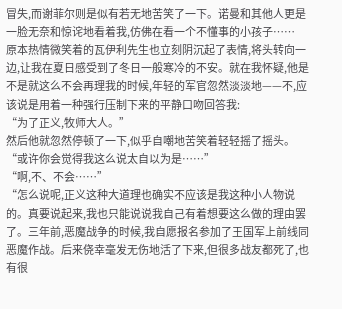冒失,而谢菲尔则是似有若无地苦笑了一下。诺曼和其他人更是一脸无奈和惊诧地看着我,仿佛在看一个不懂事的小孩子……
原本热情微笑着的瓦伊利先生也立刻阴沉起了表情,将头转向一边,让我在夏日感受到了冬日一般寒冷的不安。就在我怀疑,他是不是就这么不会再理我的时候,年轻的军官忽然淡淡地——不,应该说是用着一种强行压制下来的平静口吻回答我:
“为了正义,牧师大人。”
然后他就忽然停顿了一下,似乎自嘲地苦笑着轻轻摇了摇头。
“或许你会觉得我这么说太自以为是……”
“啊,不、不会……”
“怎么说呢,正义这种大道理也确实不应该是我这种小人物说的。真要说起来,我也只能说说我自己有着想要这么做的理由罢了。三年前,恶魔战争的时候,我自愿报名参加了王国军上前线同恶魔作战。后来侥幸毫发无伤地活了下来,但很多战友都死了,也有很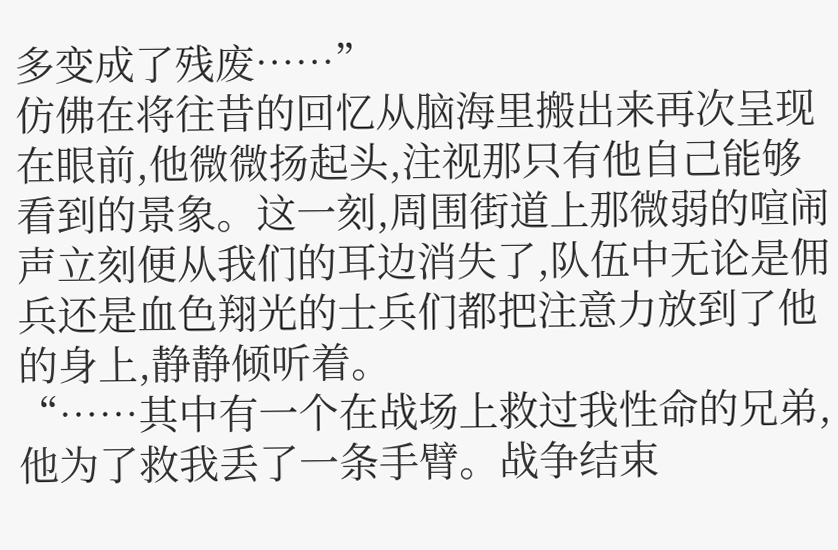多变成了残废……”
仿佛在将往昔的回忆从脑海里搬出来再次呈现在眼前,他微微扬起头,注视那只有他自己能够看到的景象。这一刻,周围街道上那微弱的喧闹声立刻便从我们的耳边消失了,队伍中无论是佣兵还是血色翔光的士兵们都把注意力放到了他的身上,静静倾听着。
“……其中有一个在战场上救过我性命的兄弟,他为了救我丢了一条手臂。战争结束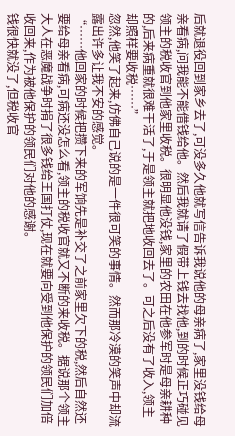后就退役回到家乡去了,可没多久他就写信告诉我说他的母亲病了,家里没钱给母亲看病,问我能不能借钱给他。然后我就请了假带上钱去找他,到的时候正巧碰见领主的税收官到他家里收税。很明显他没钱,家里的农田在他参军时是母亲耕种的,后来病重就很难干活了,于是领主就把地收回去了。可之后没有了收入,领主却照样要收税……”
忽然,他笑了起来,仿佛自己说的是一件很可笑的事情。然而那冷漠的笑声中却流露出许多让我不安的感觉。
“……他回家的时候把攒下来的军饷先是补交了之前家里欠下的税,然后自然还要给母亲看病,可病还没怎么看,领主的税收官就又不断的来收税。据说那个领主大人在恶魔战争时捐了很多钱给王国打仗,现在就要向受到他保护的领民们加倍收回来,作为被他保护的领民们对他的感谢。
钱很快就没了,但税收官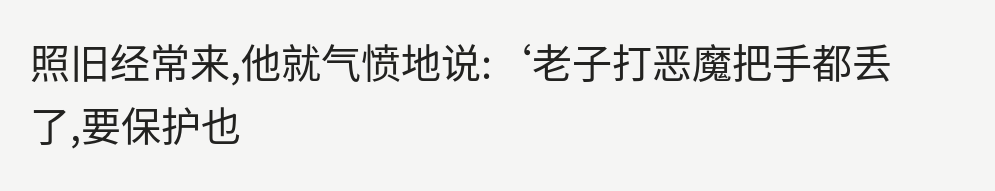照旧经常来,他就气愤地说:‘老子打恶魔把手都丢了,要保护也